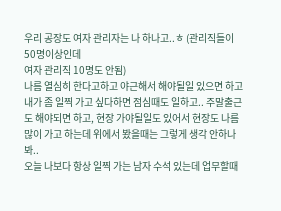우리 공장도 여자 관리자는 나 하나고..ㅎ (관리직들이 50명이상인데
여자 관리직 10명도 안됨)
나름 열심히 한다고하고 야근해서 해야될일 있으면 하고 내가 좀 일찍 가고 싶다하면 점심때도 일하고.. 주말출근도 해야되면 하고, 현장 가야될일도 있어서 현장도 나름 많이 가고 하는데 위에서 봤을때는 그렇게 생각 안하나봐..
오늘 나보다 항상 일찍 가는 남자 수석 있는데 업무할때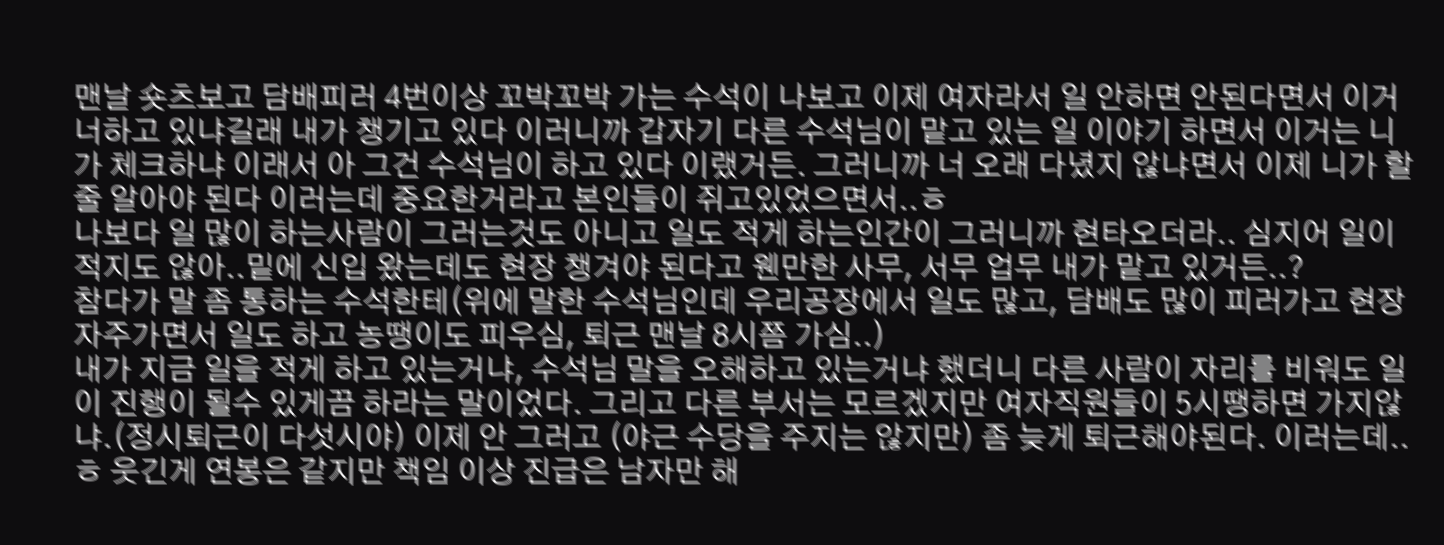맨날 숏츠보고 담배피러 4번이상 꼬박꼬박 가는 수석이 나보고 이제 여자라서 일 안하면 안된다면서 이거 너하고 있냐길래 내가 챙기고 있다 이러니까 갑자기 다른 수석님이 맡고 있는 일 이야기 하면서 이거는 니가 체크하냐 이래서 아 그건 수석님이 하고 있다 이랬거든. 그러니까 너 오래 다녔지 않냐면서 이제 니가 할줄 알아야 된다 이러는데 중요한거라고 본인들이 쥐고있었으면서..ㅎ
나보다 일 많이 하는사람이 그러는것도 아니고 일도 적게 하는인간이 그러니까 현타오더라.. 심지어 일이 적지도 않아..밑에 신입 왔는데도 현장 챙겨야 된다고 웬만한 사무, 서무 업무 내가 맡고 있거든..?
참다가 말 좀 통하는 수석한테(위에 말한 수석님인데 우리공장에서 일도 많고, 담배도 많이 피러가고 현장 자주가면서 일도 하고 농땡이도 피우심, 퇴근 맨날 8시쯤 가심..)
내가 지금 일을 적게 하고 있는거냐, 수석님 말을 오해하고 있는거냐 했더니 다른 사람이 자리를 비워도 일이 진행이 될수 있게끔 하라는 말이었다. 그리고 다른 부서는 모르겠지만 여자직원들이 5시땡하면 가지않냐.(정시퇴근이 다섯시야) 이제 안 그러고 (야근 수당을 주지는 않지만) 좀 늦게 퇴근해야된다. 이러는데..ㅎ 웃긴게 연봉은 같지만 책임 이상 진급은 남자만 해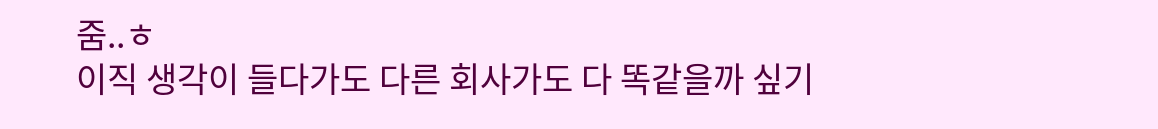줌..ㅎ
이직 생각이 들다가도 다른 회사가도 다 똑같을까 싶기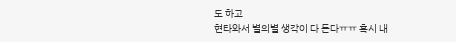도 하고
현타와서 별의별 생각이 다 든다ㅠㅠ 혹시 내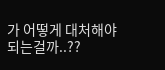가 어떻게 대처해야
되는걸까..??